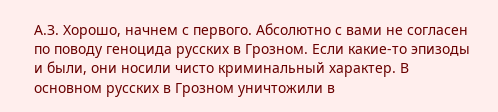А.З. Хорошо, начнем с первого. Абсолютно с вами не согласен по поводу геноцида русских в Грозном. Если какие-то эпизоды и были, они носили чисто криминальный характер. В основном русских в Грозном уничтожили в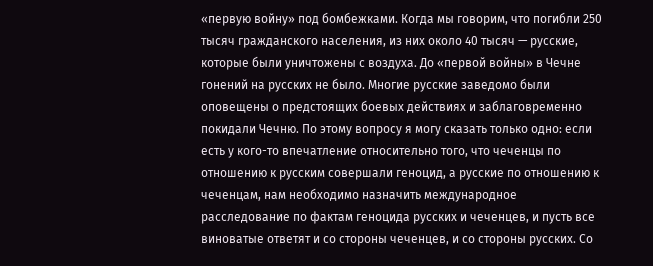«первую войну» под бомбежками. Когда мы говорим, что погибли 250 тысяч гражданского населения, из них около 40 тысяч — русские, которые были уничтожены с воздуха. До «первой войны» в Чечне гонений на русских не было. Многие русские заведомо были оповещены о предстоящих боевых действиях и заблаговременно покидали Чечню. По этому вопросу я могу сказать только одно: если есть у кого-то впечатление относительно того, что чеченцы по отношению к русским совершали геноцид, а русские по отношению к чеченцам, нам необходимо назначить международное расследование по фактам геноцида русских и чеченцев, и пусть все виноватые ответят и со стороны чеченцев, и со стороны русских. Со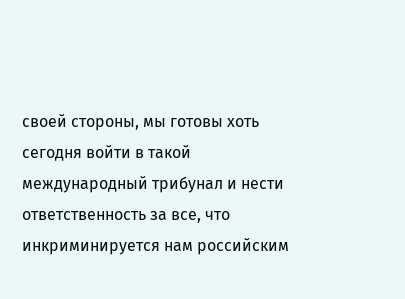своей стороны, мы готовы хоть сегодня войти в такой международный трибунал и нести ответственность за все, что инкриминируется нам российским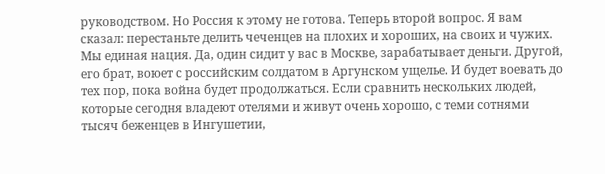руководством. Но Россия к этому не готова. Теперь второй вопрос. Я вам сказал: перестаньте делить чеченцев на плохих и хороших, на своих и чужих. Мы единая нация. Да, один сидит у вас в Москве, зарабатывает деньги. Другой, его брат, воюет с российским солдатом в Аргунском ущелье. И будет воевать до тех пор, пока война будет продолжаться. Если сравнить нескольких людей, которые сегодня владеют отелями и живут очень хорошо, с теми сотнями тысяч беженцев в Ингушетии,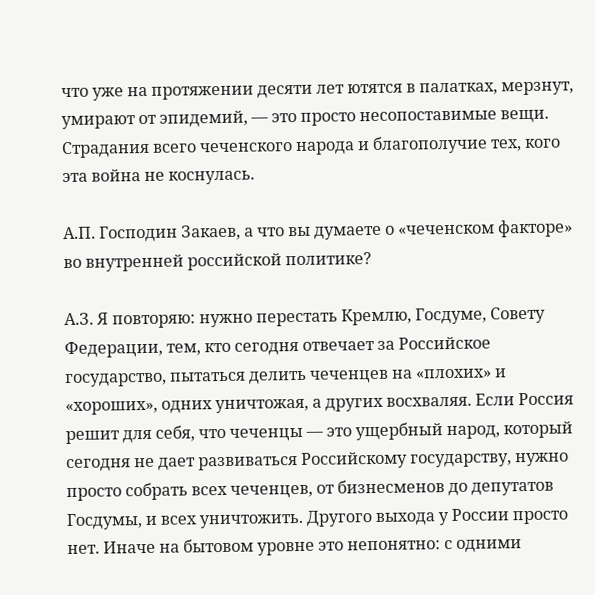что уже на протяжении десяти лет ютятся в палатках, мерзнут, умирают от эпидемий, — это просто несопоставимые вещи. Страдания всего чеченского народа и благополучие тех, кого эта война не коснулась.

А.П. Господин Закаев, а что вы думаете о «чеченском факторе» во внутренней российской политике?

А.З. Я повторяю: нужно перестать Кремлю, Госдуме, Совету Федерации, тем, кто сегодня отвечает за Российское государство, пытаться делить чеченцев на «плохих» и «хороших», одних уничтожая, а других восхваляя. Если Россия решит для себя, что чеченцы — это ущербный народ, который сегодня не дает развиваться Российскому государству, нужно просто собрать всех чеченцев, от бизнесменов до депутатов Госдумы, и всех уничтожить. Другого выхода у России просто нет. Иначе на бытовом уровне это непонятно: с одними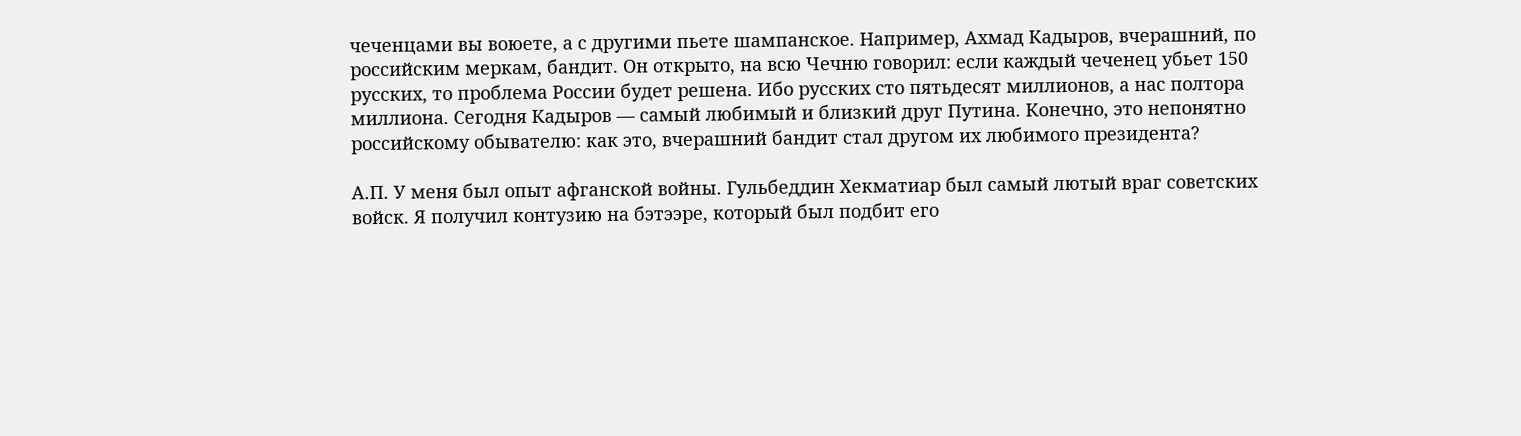чеченцами вы воюете, а с другими пьете шампанское. Например, Ахмад Кадыров, вчерашний, по российским меркам, бандит. Он открыто, на всю Чечню говорил: если каждый чеченец убьет 150 русских, то проблема России будет решена. Ибо русских сто пятьдесят миллионов, а нас полтора миллиона. Сегодня Кадыров — самый любимый и близкий друг Путина. Конечно, это непонятно российскому обывателю: как это, вчерашний бандит стал другом их любимого президента?

А.П. У меня был опыт афганской войны. Гульбеддин Хекматиар был самый лютый враг советских войск. Я получил контузию на бэтээре, который был подбит его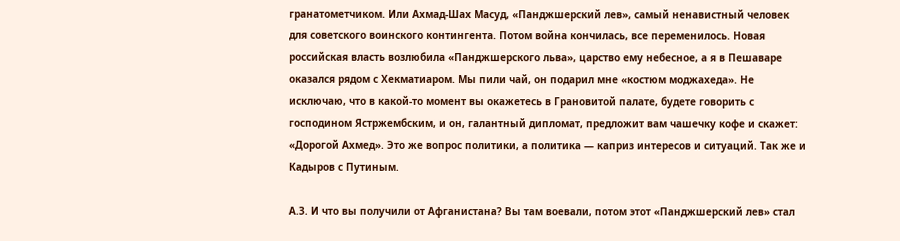гранатометчиком. Или Ахмад-Шах Масуд, «Панджшерский лев», самый ненавистный человек для советского воинского контингента. Потом война кончилась, все переменилось. Новая российская власть возлюбила «Панджшерского льва», царство ему небесное, а я в Пешаваре оказался рядом с Хекматиаром. Мы пили чай, он подарил мне «костюм моджахеда». Не исключаю, что в какой-то момент вы окажетесь в Грановитой палате, будете говорить с господином Ястржембским, и он, галантный дипломат, предложит вам чашечку кофе и скажет: «Дорогой Ахмед». Это же вопрос политики, а политика — каприз интересов и ситуаций. Так же и Кадыров с Путиным.

А.З. И что вы получили от Афганистана? Вы там воевали, потом этот «Панджшерский лев» стал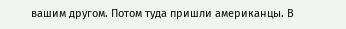вашим другом. Потом туда пришли американцы. В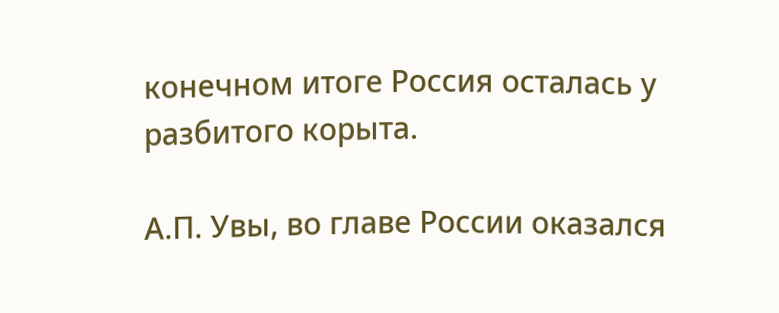конечном итоге Россия осталась у разбитого корыта.

А.П. Увы, во главе России оказался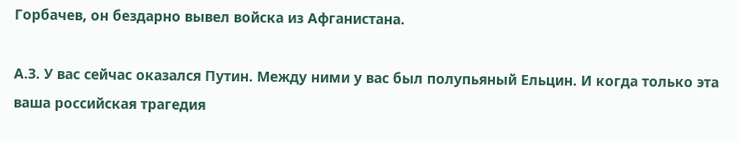Горбачев, он бездарно вывел войска из Афганистана.

А.З. У вас сейчас оказался Путин. Между ними у вас был полупьяный Ельцин. И когда только эта ваша российская трагедия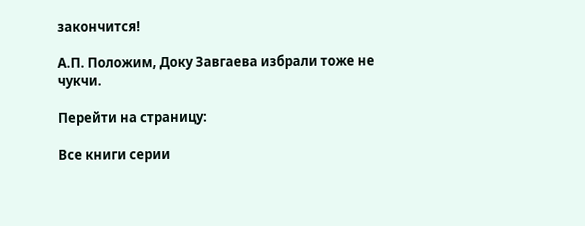закончится!

А.П. Положим, Доку Завгаева избрали тоже не чукчи.

Перейти на страницу:

Все книги серии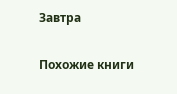Завтра

Похожие книги